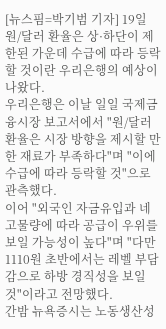[뉴스핌=박기범 기자] 19일 원/달러 환율은 상·하단이 제한된 가운데 수급에 따라 등락할 것이란 우리은행의 예상이 나왔다.
우리은행은 이날 일일 국제금융시장 보고서에서 "원/달러 환율은 시장 방향을 제시할 만한 재료가 부족하다"며 "이에 수급에 따라 등락할 것"으로 관측했다.
이어 "외국인 자금유입과 네고물량에 따라 공급이 우위를 보일 가능성이 높다"며 "다만 1110원 초반에서는 레벨 부담감으로 하방 경직성을 보일 것"이라고 전망했다.
간밤 뉴욕증시는 노동생산성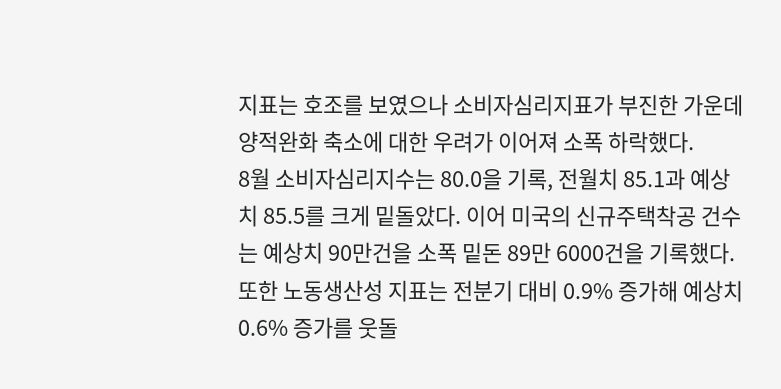지표는 호조를 보였으나 소비자심리지표가 부진한 가운데 양적완화 축소에 대한 우려가 이어져 소폭 하락했다.
8월 소비자심리지수는 80.0을 기록, 전월치 85.1과 예상치 85.5를 크게 밑돌았다. 이어 미국의 신규주택착공 건수는 예상치 90만건을 소폭 밑돈 89만 6000건을 기록했다. 또한 노동생산성 지표는 전분기 대비 0.9% 증가해 예상치 0.6% 증가를 웃돌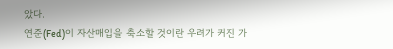았다.
연준(Fed)이 자산매입을 축소할 것이란 우려가 커진 가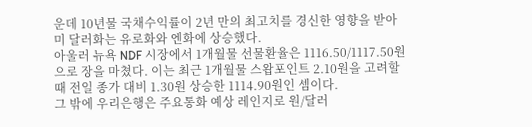운데 10년물 국채수익률이 2년 만의 최고치를 경신한 영향을 받아 미 달러화는 유로화와 엔화에 상승했다.
아울러 뉴욕 NDF 시장에서 1개월물 선물환율은 1116.50/1117.50원으로 장을 마쳤다. 이는 최근 1개월물 스왑포인트 2.10원을 고려할 때 전일 종가 대비 1.30원 상승한 1114.90원인 셈이다.
그 밖에 우리은행은 주요통화 예상 레인지로 원/달러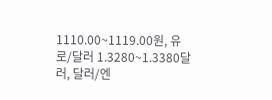1110.00~1119.00원, 유로/달러 1.3280~1.3380달러, 달러/엔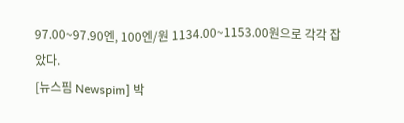97.00~97.90엔, 100엔/원 1134.00~1153.00원으로 각각 잡았다.
[뉴스핌 Newspim] 박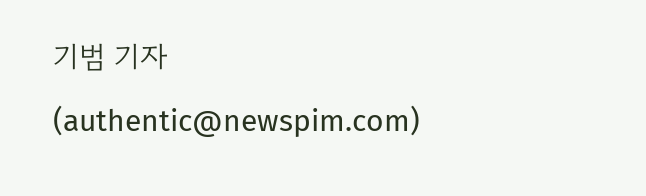기범 기자 (authentic@newspim.com)